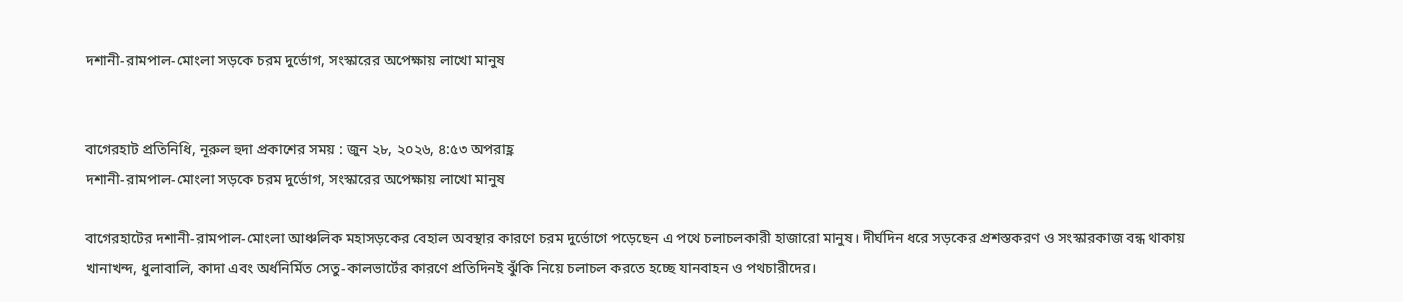দশানী-রামপাল-মোংলা সড়কে চরম দুর্ভোগ, সংস্কারের অপেক্ষায় লাখো মানুষ


বাগেরহাট প্রতিনিধি, নূরুল হুদা প্রকাশের সময় : জুন ২৮, ২০২৬, ৪:৫৩ অপরাহ্ণ
দশানী-রামপাল-মোংলা সড়কে চরম দুর্ভোগ, সংস্কারের অপেক্ষায় লাখো মানুষ

বাগেরহাটের দশানী-রামপাল-মোংলা আঞ্চলিক মহাসড়কের বেহাল অবস্থার কারণে চরম দুর্ভোগে পড়েছেন এ পথে চলাচলকারী হাজারো মানুষ। দীর্ঘদিন ধরে সড়কের প্রশস্তকরণ ও সংস্কারকাজ বন্ধ থাকায় খানাখন্দ, ধুলাবালি, কাদা এবং অর্ধনির্মিত সেতু-কালভার্টের কারণে প্রতিদিনই ঝুঁকি নিয়ে চলাচল করতে হচ্ছে যানবাহন ও পথচারীদের।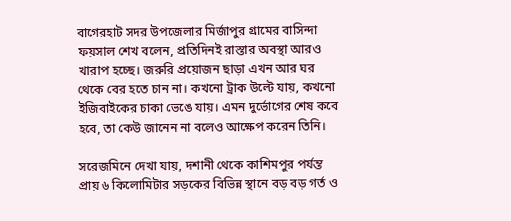বাগেরহাট সদর উপজেলার মির্জাপুর গ্রামের বাসিন্দা ফয়সাল শেখ বলেন, প্রতিদিনই রাস্তার অবস্থা আরও খারাপ হচ্ছে। জরুরি প্রয়োজন ছাড়া এখন আর ঘর থেকে বের হতে চান না। কখনো ট্রাক উল্টে যায়, কখনো ইজিবাইকের চাকা ভেঙে যায়। এমন দুর্ভোগের শেষ কবে হবে, তা কেউ জানেন না বলেও আক্ষেপ করেন তিনি।

সরেজমিনে দেখা যায়, দশানী থেকে কাশিমপুর পর্যন্ত প্রায় ৬ কিলোমিটার সড়কের বিভিন্ন স্থানে বড় বড় গর্ত ও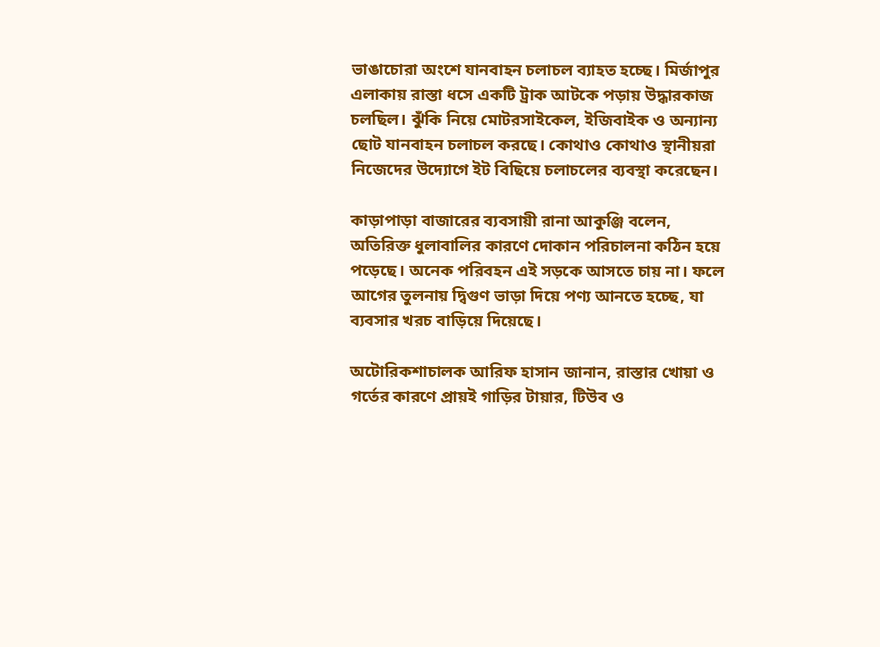ভাঙাচোরা অংশে যানবাহন চলাচল ব্যাহত হচ্ছে। মির্জাপুর এলাকায় রাস্তা ধসে একটি ট্রাক আটকে পড়ায় উদ্ধারকাজ চলছিল। ঝুঁকি নিয়ে মোটরসাইকেল, ইজিবাইক ও অন্যান্য ছোট যানবাহন চলাচল করছে। কোথাও কোথাও স্থানীয়রা নিজেদের উদ্যোগে ইট বিছিয়ে চলাচলের ব্যবস্থা করেছেন।

কাড়াপাড়া বাজারের ব্যবসায়ী রানা আকুঞ্জি বলেন, অতিরিক্ত ধুলাবালির কারণে দোকান পরিচালনা কঠিন হয়ে পড়েছে। অনেক পরিবহন এই সড়কে আসতে চায় না। ফলে আগের তুলনায় দ্বিগুণ ভাড়া দিয়ে পণ্য আনতে হচ্ছে, যা ব্যবসার খরচ বাড়িয়ে দিয়েছে।

অটোরিকশাচালক আরিফ হাসান জানান, রাস্তার খোয়া ও গর্তের কারণে প্রায়ই গাড়ির টায়ার, টিউব ও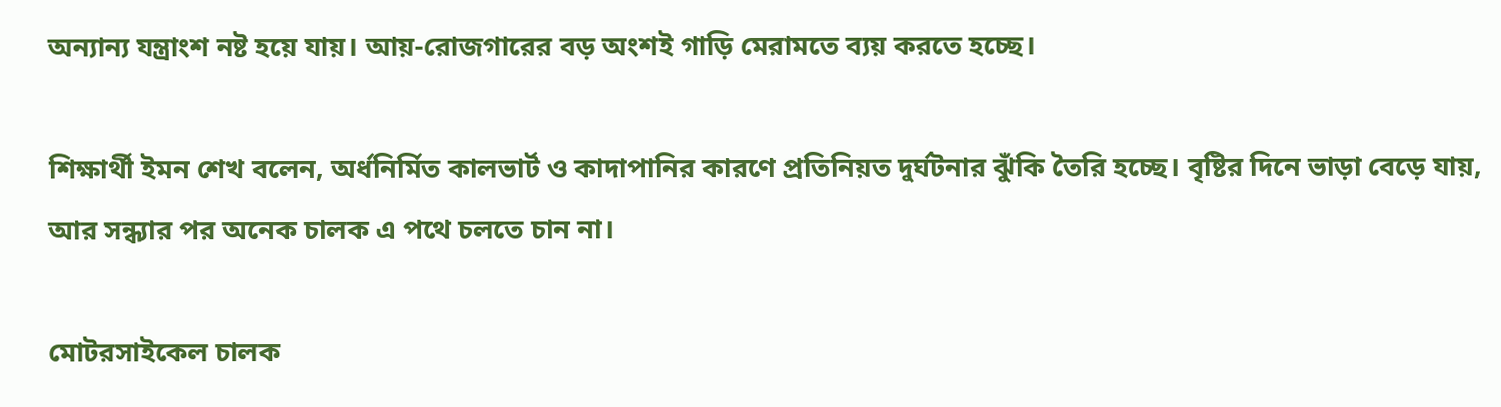অন্যান্য যন্ত্রাংশ নষ্ট হয়ে যায়। আয়-রোজগারের বড় অংশই গাড়ি মেরামতে ব্যয় করতে হচ্ছে।

শিক্ষার্থী ইমন শেখ বলেন, অর্ধনির্মিত কালভার্ট ও কাদাপানির কারণে প্রতিনিয়ত দুর্ঘটনার ঝুঁকি তৈরি হচ্ছে। বৃষ্টির দিনে ভাড়া বেড়ে যায়, আর সন্ধ্যার পর অনেক চালক এ পথে চলতে চান না।

মোটরসাইকেল চালক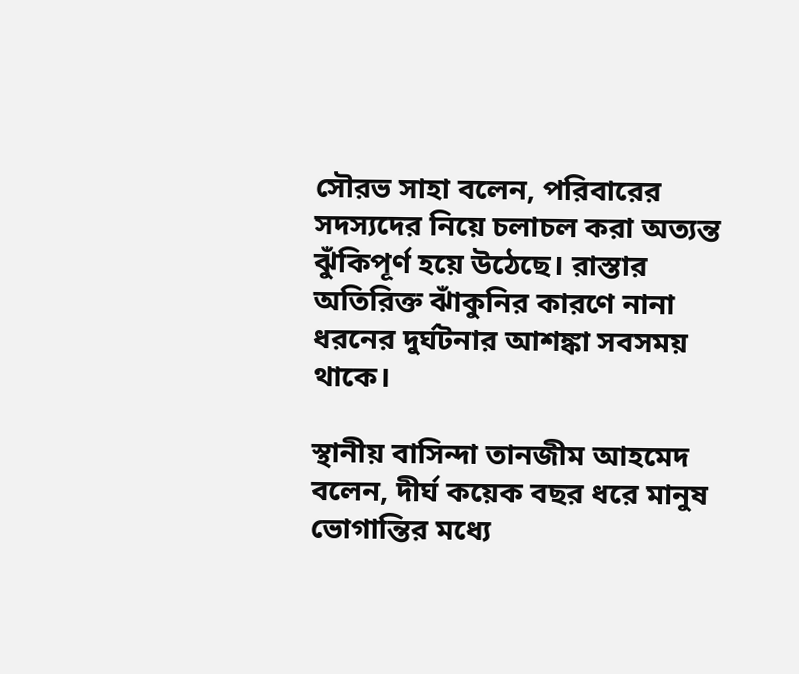সৌরভ সাহা বলেন, পরিবারের সদস্যদের নিয়ে চলাচল করা অত্যন্ত ঝুঁকিপূর্ণ হয়ে উঠেছে। রাস্তার অতিরিক্ত ঝাঁকুনির কারণে নানা ধরনের দুর্ঘটনার আশঙ্কা সবসময় থাকে।

স্থানীয় বাসিন্দা তানজীম আহমেদ বলেন, দীর্ঘ কয়েক বছর ধরে মানুষ ভোগান্তির মধ্যে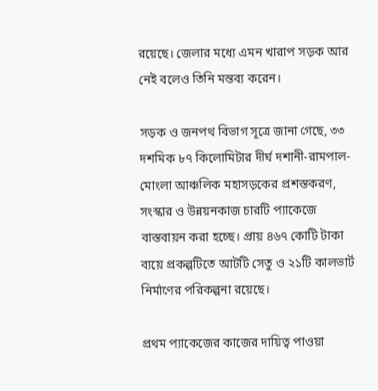রয়েছে। জেলার মধ্যে এমন খারাপ সড়ক আর নেই বলেও তিনি মন্তব্য করেন।

সড়ক ও জনপথ বিভাগ সূত্রে জানা গেছে, ৩৩ দশমিক ৮৭ কিলোমিটার দীর্ঘ দশানী-রামপাল-মোংলা আঞ্চলিক মহাসড়কের প্রশস্তকরণ, সংস্কার ও উন্নয়নকাজ চারটি প্যাকেজে বাস্তবায়ন করা হচ্ছে। প্রায় ৪৬৭ কোটি টাকা ব্যয়ে প্রকল্পটিতে আটটি সেতু ও ২১টি কালভার্ট নির্মাণের পরিকল্পনা রয়েছে।

প্রথম প্যাকেজের কাজের দায়িত্ব পাওয়া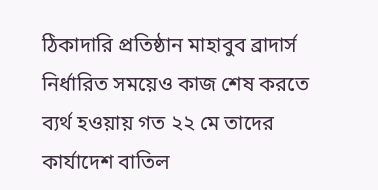ঠিকাদারি প্রতিষ্ঠান মাহাবুব ব্রাদার্স নির্ধারিত সময়েও কাজ শেষ করতে ব্যর্থ হওয়ায় গত ২২ মে তাদের কার্যাদেশ বাতিল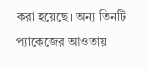করা হয়েছে। অন্য তিনটি প্যাকেজের আওতায়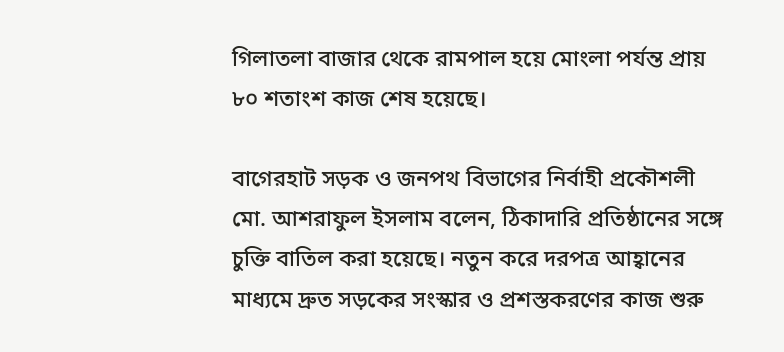গিলাতলা বাজার থেকে রামপাল হয়ে মোংলা পর্যন্ত প্রায় ৮০ শতাংশ কাজ শেষ হয়েছে।

বাগেরহাট সড়ক ও জনপথ বিভাগের নির্বাহী প্রকৌশলী মো. আশরাফুল ইসলাম বলেন, ঠিকাদারি প্রতিষ্ঠানের সঙ্গে চুক্তি বাতিল করা হয়েছে। নতুন করে দরপত্র আহ্বানের মাধ্যমে দ্রুত সড়কের সংস্কার ও প্রশস্তকরণের কাজ শুরু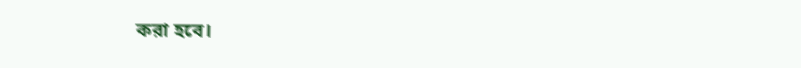করা হবে।